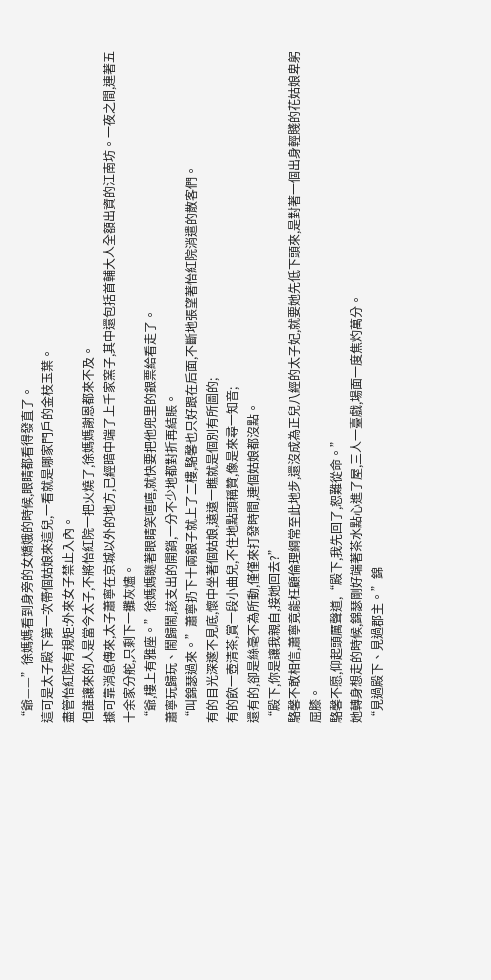“爺——”徐媽媽看到身旁的女嬌娥的時候,眼睛都看得發直了。
這可是太子殿下第一次帶個姑娘來這兒,一看就是哪家門戶的金枝玉葉。
盡管怡紅院有規矩:外來女子禁止入內。
但誰讓來的人是當今太子,不將怡紅院一把火燒了,徐媽媽謝恩都來不及。
據可靠消息傳來,太子蕭寧在京城以外的地方,已經暗中端了上千家窯子,其中還包括首輔大人全額出資的江南坊。一夜之間,連著五十余家分舵,只剩下一攤灰燼。
“爺,樓上有雅座。”徐媽媽瞇著眼睛笑嘻嘻,就快要把他兜里的銀票給看走了。
蕭寧玩歸玩、鬧歸鬧,該支出的開銷,一分不少地都對折再結賬。
“叫錦瑟過來。”蕭寧扔下十兩銀子就上了二樓,駱馨也只好跟在后面,不斷地張望著怡紅院消遣的散客們。
有的目光深邃不見底,懷中坐著個姑娘,遠遠一瞧就是個別有所圖的;
有的飲一壺清茶,賞一段小曲兒,不住地點頭稱贊,像是來尋一知音;
還有的,卻是絲毫不為所動,僅僅來打發時間,連個姑娘都沒點。
“殿下,你是讓我親自,接她回去?”
駱馨不敢相信,蕭寧竟能枉顧倫理綱常至此地步,還沒成為正兒八經的太子妃,就要她先低下頭來,是對著一個出身輕賤的花姑娘卑躬屈膝。
駱馨不愿,仰起頭厲聲道,“殿下,我先回了,恕難從命。”
她轉身想走的時候,錦瑟剛好端著茶水點心進了屋,三人一臺戲,場面一度焦灼萬分。
“見過殿下、見過郡主。”錦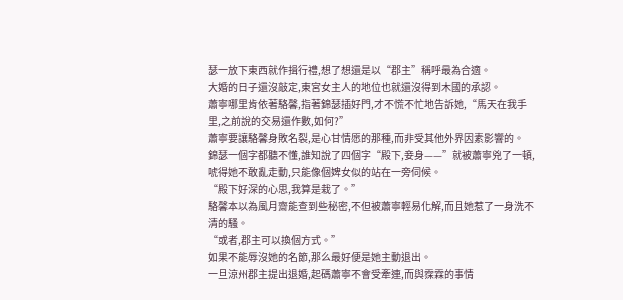瑟一放下東西就作揖行禮,想了想還是以“郡主”稱呼最為合適。
大婚的日子還沒敲定,東宮女主人的地位也就還沒得到木國的承認。
蕭寧哪里肯依著駱馨,指著錦瑟插好門,才不慌不忙地告訴她,“馬天在我手里,之前說的交易還作數,如何?”
蕭寧要讓駱馨身敗名裂,是心甘情愿的那種,而非受其他外界因素影響的。
錦瑟一個字都聽不懂,誰知說了四個字“殿下,妾身——”就被蕭寧兇了一頓,唬得她不敢亂走動,只能像個婢女似的站在一旁伺候。
“殿下好深的心思,我算是栽了。”
駱馨本以為風月齋能查到些秘密,不但被蕭寧輕易化解,而且她惹了一身洗不清的騷。
“或者,郡主可以換個方式。”
如果不能辱沒她的名節,那么最好便是她主動退出。
一旦涼州郡主提出退婚,起碼蕭寧不會受牽連,而與霂霖的事情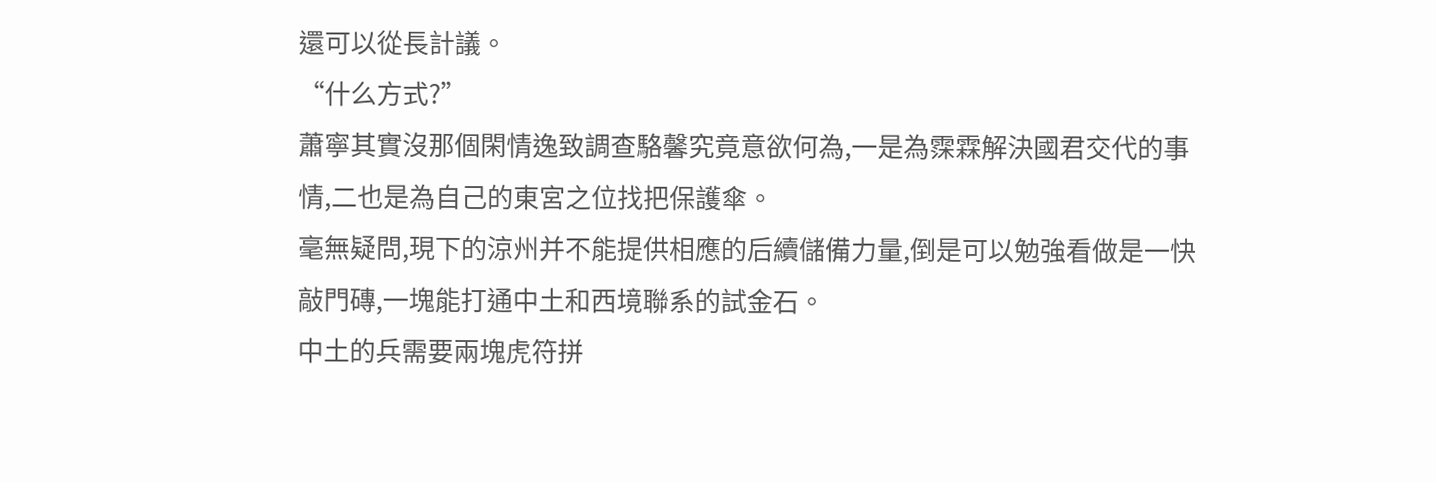還可以從長計議。
“什么方式?”
蕭寧其實沒那個閑情逸致調查駱馨究竟意欲何為,一是為霂霖解決國君交代的事情,二也是為自己的東宮之位找把保護傘。
毫無疑問,現下的涼州并不能提供相應的后續儲備力量,倒是可以勉強看做是一快敲門磚,一塊能打通中土和西境聯系的試金石。
中土的兵需要兩塊虎符拼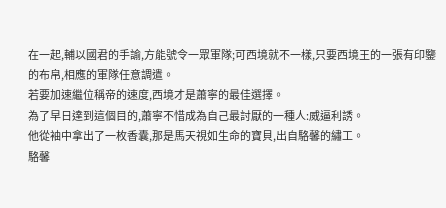在一起,輔以國君的手諭,方能號令一眾軍隊;可西境就不一樣,只要西境王的一張有印鑒的布帛,相應的軍隊任意調遣。
若要加速繼位稱帝的速度,西境才是蕭寧的最佳選擇。
為了早日達到這個目的,蕭寧不惜成為自己最討厭的一種人:威逼利誘。
他從袖中拿出了一枚香囊,那是馬天視如生命的寶貝,出自駱馨的繡工。
駱馨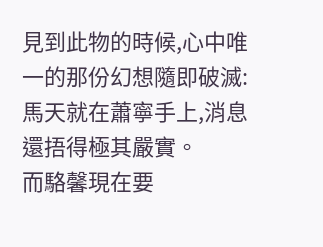見到此物的時候,心中唯一的那份幻想隨即破滅:馬天就在蕭寧手上,消息還捂得極其嚴實。
而駱馨現在要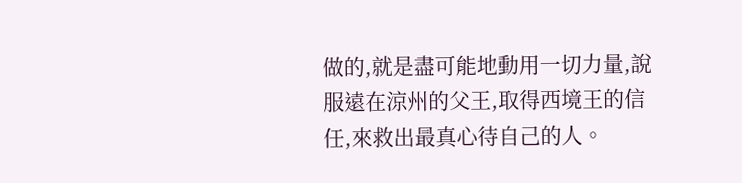做的,就是盡可能地動用一切力量,說服遠在涼州的父王,取得西境王的信任,來救出最真心待自己的人。